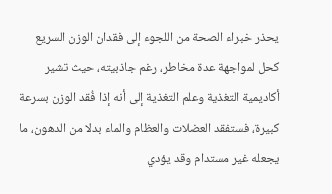يحذر خبراء الصحة من اللجوء إلى فقدان الوزن السريع كحل لمواجهة عدة مخاطر، رغم جاذبيته، حيث تشير أكاديمية التغذية وعلم التغذية إلى أنه إذا فُقد الوزن بسرعة كبيرة، فستفقد العضلات والعظام والماء بدلا من الدهون، ما يجعله غير مستدام وقد يؤدي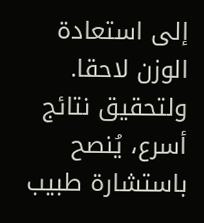إلى استعادة الوزن لاحقا.
ولتحقيق نتائج أسرع، يُنصح باستشارة طبيب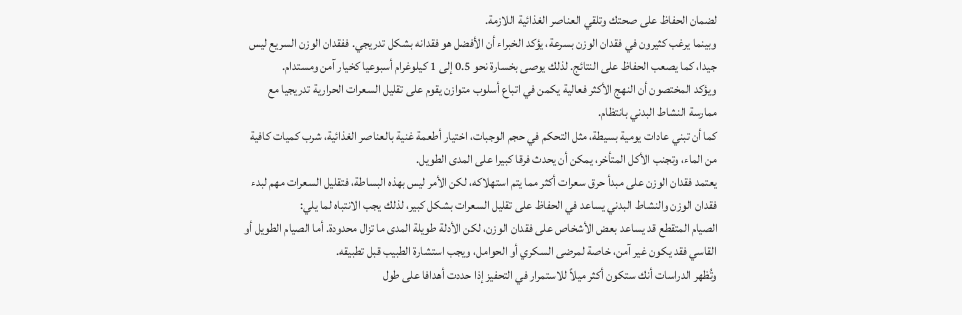لضمان الحفاظ على صحتك وتلقي العناصر الغذائية اللازمة.
وبينما يرغب كثيرون في فقدان الوزن بسرعة، يؤكد الخبراء أن الأفضل هو فقدانه بشكل تدريجي. ففقدان الوزن السريع ليس جيدا، كما يصعب الحفاظ على النتائج. لذلك يوصى بخسارة نحو 0.5 إلى 1 كيلوغرام أسبوعيا كخيار آمن ومستدام.
ويؤكد المختصون أن النهج الأكثر فعالية يكمن في اتباع أسلوب متوازن يقوم على تقليل السعرات الحرارية تدريجيا مع ممارسة النشاط البدني بانتظام.
كما أن تبني عادات يومية بسيطة، مثل التحكم في حجم الوجبات، اختيار أطعمة غنية بالعناصر الغذائية، شرب كميات كافية من الماء، وتجنب الأكل المتأخر، يمكن أن يحدث فرقا كبيرا على المدى الطويل.
يعتمد فقدان الوزن على مبدأ حرق سعرات أكثر مما يتم استهلاكه، لكن الأمر ليس بهذه البساطة، فتقليل السعرات مهم لبدء فقدان الوزن والنشاط البدني يساعد في الحفاظ على تقليل السعرات بشكل كبير، لذلك يجب الانتباه لما يلي:
الصيام المتقطع قد يساعد بعض الأشخاص على فقدان الوزن، لكن الأدلة طويلة المدى ما تزال محدودة. أما الصيام الطويل أو القاسي فقد يكون غير آمن، خاصة لمرضى السكري أو الحوامل، ويجب استشارة الطبيب قبل تطبيقه.
وتُظهر الدراسات أنك ستكون أكثر ميلاً للاستمرار في التحفيز إذا حددت أهدافا على طول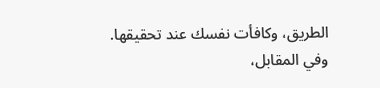الطريق، وكافأت نفسك عند تحقيقها.
وفي المقابل،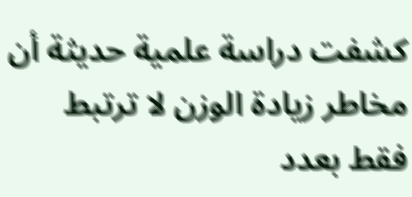كشفت دراسة علمية حديثة أن مخاطر زيادة الوزن لا ترتبط فقط بعدد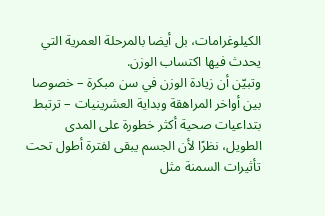الكيلوغرامات، بل أيضا بالمرحلة العمرية التي يحدث فيها اكتساب الوزن.
وتبيّن أن زيادة الوزن في سن مبكرة – خصوصا بين أواخر المراهقة وبداية العشرينيات – ترتبط بتداعيات صحية أكثر خطورة على المدى الطويل، نظرًا لأن الجسم يبقى لفترة أطول تحت تأثيرات السمنة مثل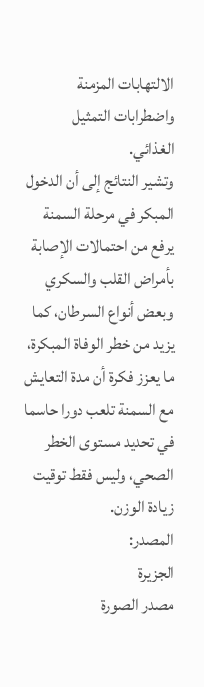الالتهابات المزمنة واضطرابات التمثيل الغذائي.
وتشير النتائج إلى أن الدخول المبكر في مرحلة السمنة يرفع من احتمالات الإصابة بأمراض القلب والسكري وبعض أنواع السرطان، كما يزيد من خطر الوفاة المبكرة، ما يعزز فكرة أن مدة التعايش مع السمنة تلعب دورا حاسما في تحديد مستوى الخطر الصحي، وليس فقط توقيت زيادة الوزن.
المصدر:
الجزيرة
مصدر الصورة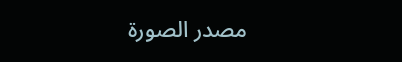مصدر الصورة